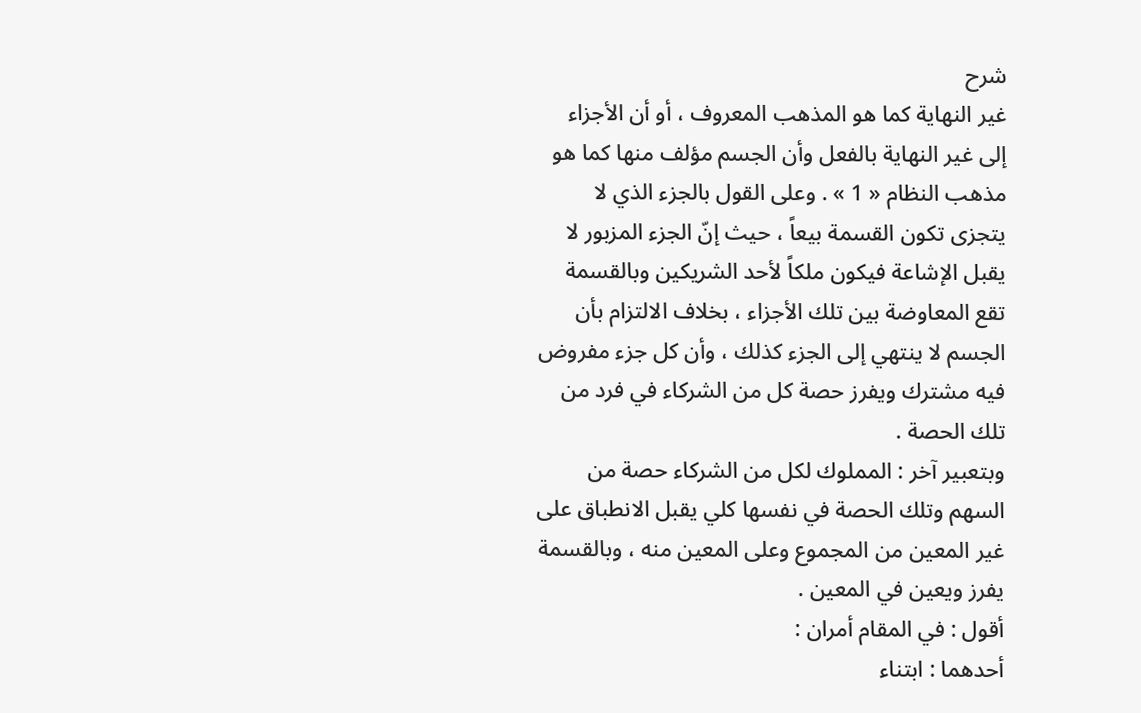شرح
غير النهاية كما هو المذهب المعروف ، أو أن الأجزاء إلى غير النهاية بالفعل وأن الجسم مؤلف منها كما هو مذهب النظام « 1 » . وعلى القول بالجزء الذي لا يتجزى تكون القسمة بيعاً ، حيث إنّ الجزء المزبور لا يقبل الإشاعة فيكون ملكاً لأحد الشريكين وبالقسمة تقع المعاوضة بين تلك الأجزاء ، بخلاف الالتزام بأن الجسم لا ينتهي إلى الجزء كذلك ، وأن كل جزء مفروض فيه مشترك ويفرز حصة كل من الشركاء في فرد من تلك الحصة .
وبتعبير آخر : المملوك لكل من الشركاء حصة من السهم وتلك الحصة في نفسها كلي يقبل الانطباق على غير المعين من المجموع وعلى المعين منه ، وبالقسمة يفرز ويعين في المعين .
أقول : في المقام أمران :
أحدهما : ابتناء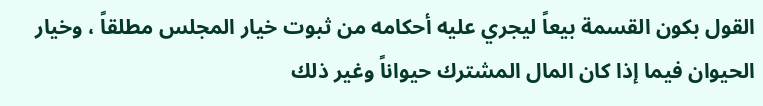القول بكون القسمة بيعاً ليجري عليه أحكامه من ثبوت خيار المجلس مطلقاً ، وخيار الحيوان فيما إذا كان المال المشترك حيواناً وغير ذلك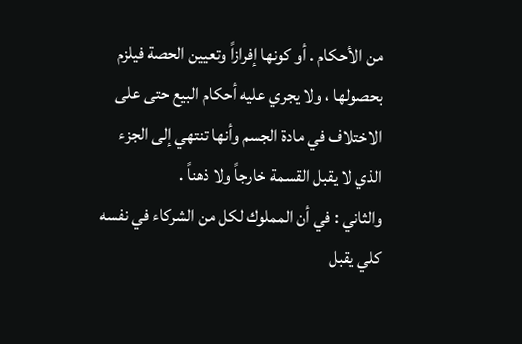من الأحكام . أو كونها إفرازاً وتعيين الحصة فيلزم بحصولها ، ولا يجري عليه أحكام البيع حتى على الاختلاف في مادة الجسم وأنها تنتهي إلى الجزء الذي لا يقبل القسمة خارجاً ولا ذهناً .
والثاني : في أن المملوك لكل من الشركاء في نفسه كلي يقبل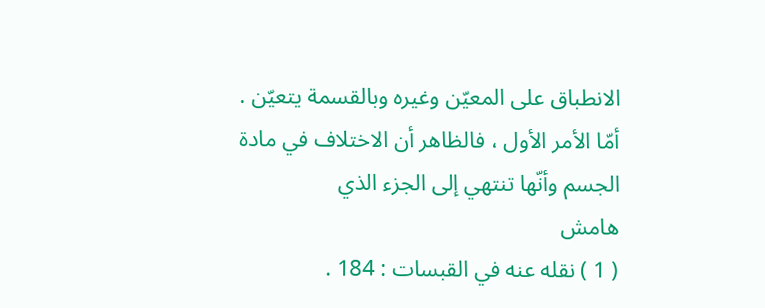الانطباق على المعيّن وغيره وبالقسمة يتعيّن .
أمّا الأمر الأول ، فالظاهر أن الاختلاف في مادة الجسم وأنّها تنتهي إلى الجزء الذي
هامش
( 1 ) نقله عنه في القبسات : 184 .